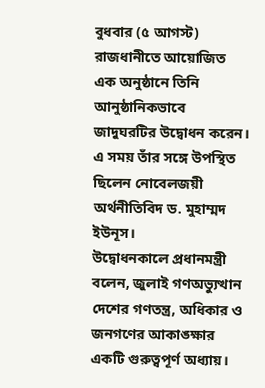বুধবার (৫ আগস্ট) রাজধানীতে আয়োজিত এক অনুষ্ঠানে তিনি আনুষ্ঠানিকভাবে জাদুঘরটির উদ্বোধন করেন। এ সময় তাঁর সঙ্গে উপস্থিত ছিলেন নোবেলজয়ী অর্থনীতিবিদ ড. মুহাম্মদ ইউনূস।
উদ্বোধনকালে প্রধানমন্ত্রী বলেন, জুলাই গণঅভ্যুত্থান দেশের গণতন্ত্র, অধিকার ও জনগণের আকাঙ্ক্ষার একটি গুরুত্বপূর্ণ অধ্যায়।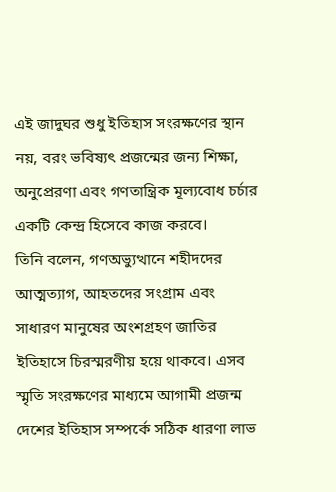এই জাদুঘর শুধু ইতিহাস সংরক্ষণের স্থান নয়, বরং ভবিষ্যৎ প্রজন্মের জন্য শিক্ষা, অনুপ্রেরণা এবং গণতান্ত্রিক মূল্যবোধ চর্চার একটি কেন্দ্র হিসেবে কাজ করবে।
তিনি বলেন, গণঅভ্যুত্থানে শহীদদের আত্মত্যাগ, আহতদের সংগ্রাম এবং সাধারণ মানুষের অংশগ্রহণ জাতির ইতিহাসে চিরস্মরণীয় হয়ে থাকবে। এসব স্মৃতি সংরক্ষণের মাধ্যমে আগামী প্রজন্ম দেশের ইতিহাস সম্পর্কে সঠিক ধারণা লাভ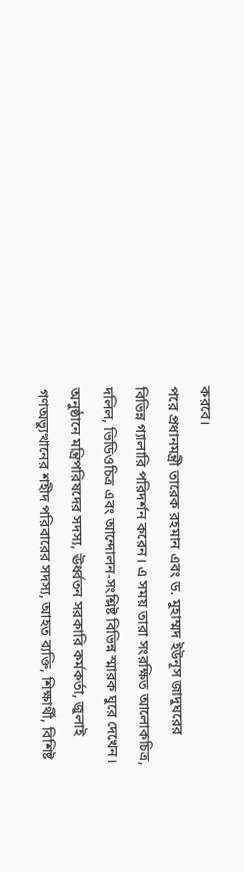করবে।
পরে প্রধানমন্ত্রী তারেক রহমান এবং ড. মুহাম্মদ ইউনূস জাদুঘরের বিভিন্ন গ্যালারি পরিদর্শন করেন। এ সময় তারা সংরক্ষিত আলোকচিত্র, দলিল, ভিডিওচিত্র এবং আন্দোলন-সংশ্লিষ্ট বিভিন্ন স্মারক ঘুরে দেখেন।
অনুষ্ঠানে মন্ত্রিপরিষদের সদস্য, ঊর্ধ্বতন সরকারি কর্মকর্তা, জুলাই গণঅভ্যুত্থানের শহীদ পরিবারের সদস্য, আহত ব্যক্তি, শিক্ষার্থী, বিশিষ্ট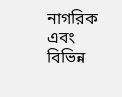নাগরিক এবং বিভিন্ন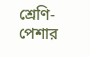শ্রেণি-পেশার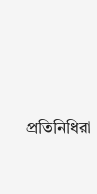প্রতিনিধিরা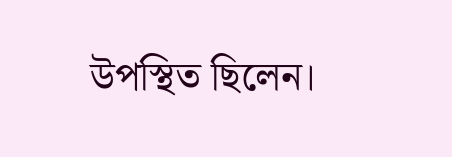উপস্থিত ছিলেন।